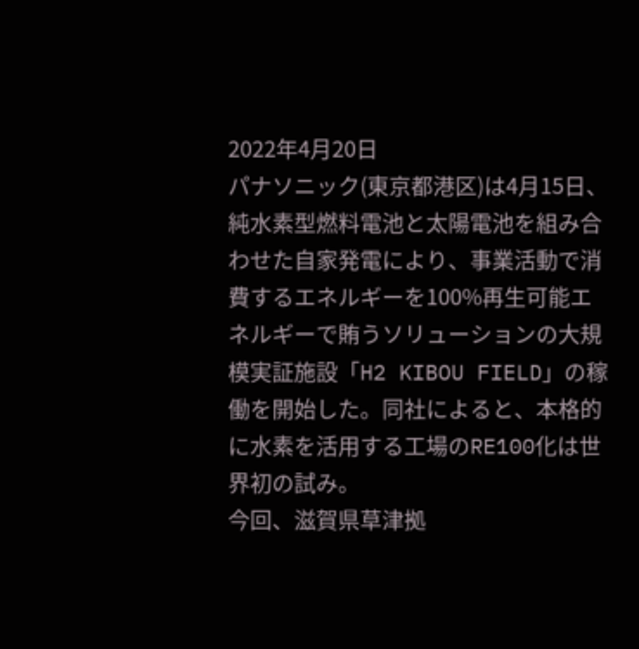2022年4月20日
パナソニック(東京都港区)は4月15日、純水素型燃料電池と太陽電池を組み合わせた自家発電により、事業活動で消費するエネルギーを100%再生可能エネルギーで賄うソリューションの大規模実証施設「H2 KIBOU FIELD」の稼働を開始した。同社によると、本格的に水素を活用する工場のRE100化は世界初の試み。
今回、滋賀県草津拠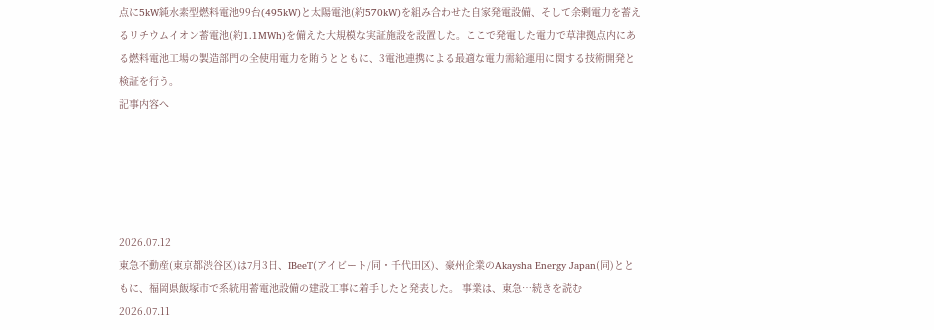点に5kW純水素型燃料電池99台(495kW)と太陽電池(約570kW)を組み合わせた自家発電設備、そして余剰電力を蓄えるリチウムイオン蓄電池(約1.1MWh)を備えた大規模な実証施設を設置した。ここで発電した電力で草津拠点内にある燃料電池工場の製造部門の全使用電力を賄うとともに、3電池連携による最適な電力需給運用に関する技術開発と検証を行う。
記事内容へ





2026.07.12
東急不動産(東京都渋谷区)は7月3日、IBeeT(アイビート/同・千代田区)、豪州企業のAkaysha Energy Japan(同)とともに、福岡県飯塚市で系統用蓄電池設備の建設工事に着手したと発表した。 事業は、東急…続きを読む
2026.07.11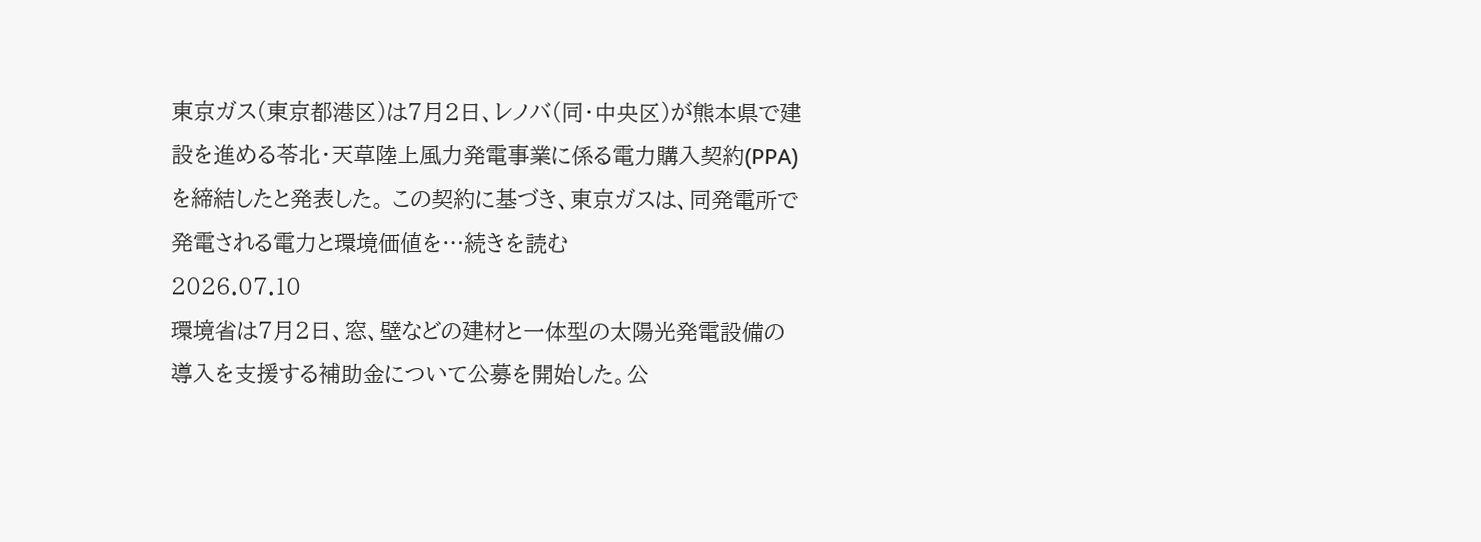東京ガス(東京都港区)は7月2日、レノバ(同・中央区)が熊本県で建設を進める苓北・天草陸上風力発電事業に係る電力購入契約(PPA)を締結したと発表した。 この契約に基づき、東京ガスは、同発電所で発電される電力と環境価値を…続きを読む
2026.07.10
環境省は7月2日、窓、壁などの建材と一体型の太陽光発電設備の導入を支援する補助金について公募を開始した。公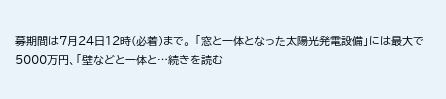募期間は7月24日12時(必着)まで。 「窓と一体となった太陽光発電設備」には最大で5000万円、「壁などと一体と…続きを読む